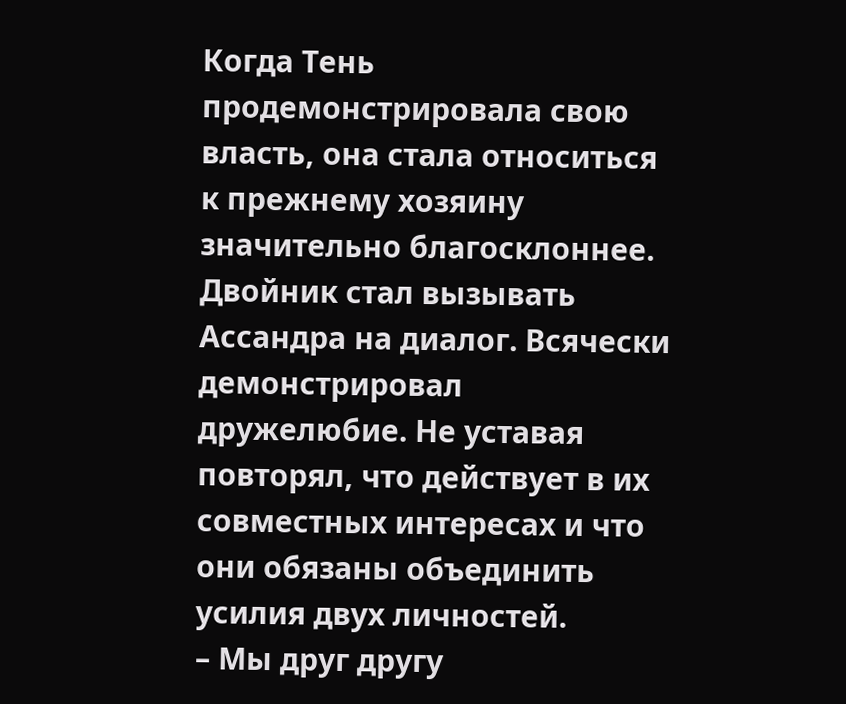Когда Тень продемонстрировала свою власть, она стала относиться к прежнему хозяину значительно благосклоннее. Двойник стал вызывать Ассандра на диалог. Всячески демонстрировал дружелюбие. Не уставая повторял, что действует в их совместных интересах и что они обязаны объединить усилия двух личностей.
– Мы друг другу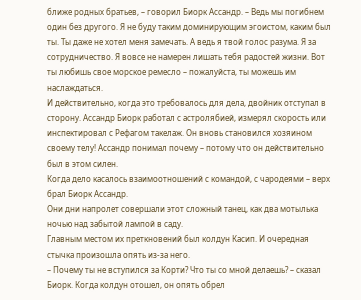ближе родных братьев, – говорил Биорк Ассандр. – Ведь мы погибнем один без другого. Я не буду таким доминирующим эгоистом, каким был ты. Ты даже не хотел меня замечать. А ведь я твой голос разума. Я за сотрудничество. Я вовсе не намерен лишать тебя радостей жизни. Вот ты любишь свое морское ремесло – пожалуйста, ты можешь им наслаждаться.
И действительно, когда это требовалось для дела, двойник отступал в сторону. Ассандр Биорк работал с астролябией, измерял скорость или инспектировал с Рефагом такелаж. Он вновь становился хозяином своему телу! Ассандр понимал почему – потому что он действительно был в этом силен.
Когда дело касалось взаимоотношений с командой, с чародеями – верх брал Биорк Ассандр.
Они дни напролет совершали этот сложный танец, как два мотылька ночью над забытой лампой в саду.
Главным местом их преткновений был колдун Касип. И очередная стычка произошла опять из-за него.
– Почему ты не вступился за Корти? Что ты со мной делаешь? – сказал Биорк. Когда колдун отошел, он опять обрел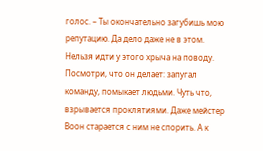голос. – Ты окончательно загубишь мою репутацию. Да дело даже не в этом. Нельзя идти у этого хрыча на поводу. Посмотри, что он делает: запугал команду, помыкает людьми. Чуть что, взрывается проклятиями. Даже мейстер Воон старается с ним не спорить. А к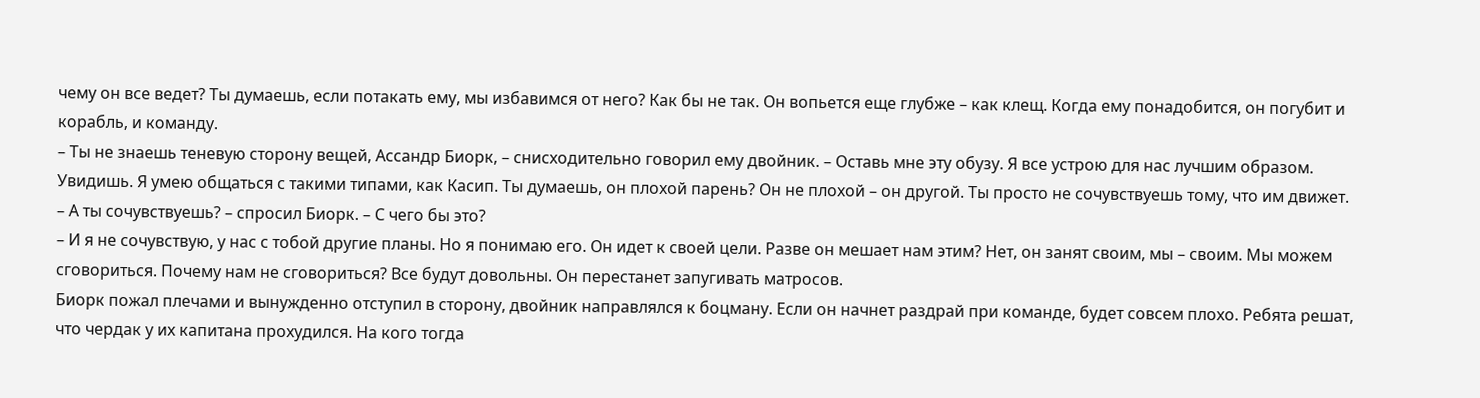чему он все ведет? Ты думаешь, если потакать ему, мы избавимся от него? Как бы не так. Он вопьется еще глубже – как клещ. Когда ему понадобится, он погубит и корабль, и команду.
– Ты не знаешь теневую сторону вещей, Ассандр Биорк, – снисходительно говорил ему двойник. – Оставь мне эту обузу. Я все устрою для нас лучшим образом. Увидишь. Я умею общаться с такими типами, как Касип. Ты думаешь, он плохой парень? Он не плохой – он другой. Ты просто не сочувствуешь тому, что им движет.
– А ты сочувствуешь? – спросил Биорк. – С чего бы это?
– И я не сочувствую, у нас с тобой другие планы. Но я понимаю его. Он идет к своей цели. Разве он мешает нам этим? Нет, он занят своим, мы – своим. Мы можем сговориться. Почему нам не сговориться? Все будут довольны. Он перестанет запугивать матросов.
Биорк пожал плечами и вынужденно отступил в сторону, двойник направлялся к боцману. Если он начнет раздрай при команде, будет совсем плохо. Ребята решат, что чердак у их капитана прохудился. На кого тогда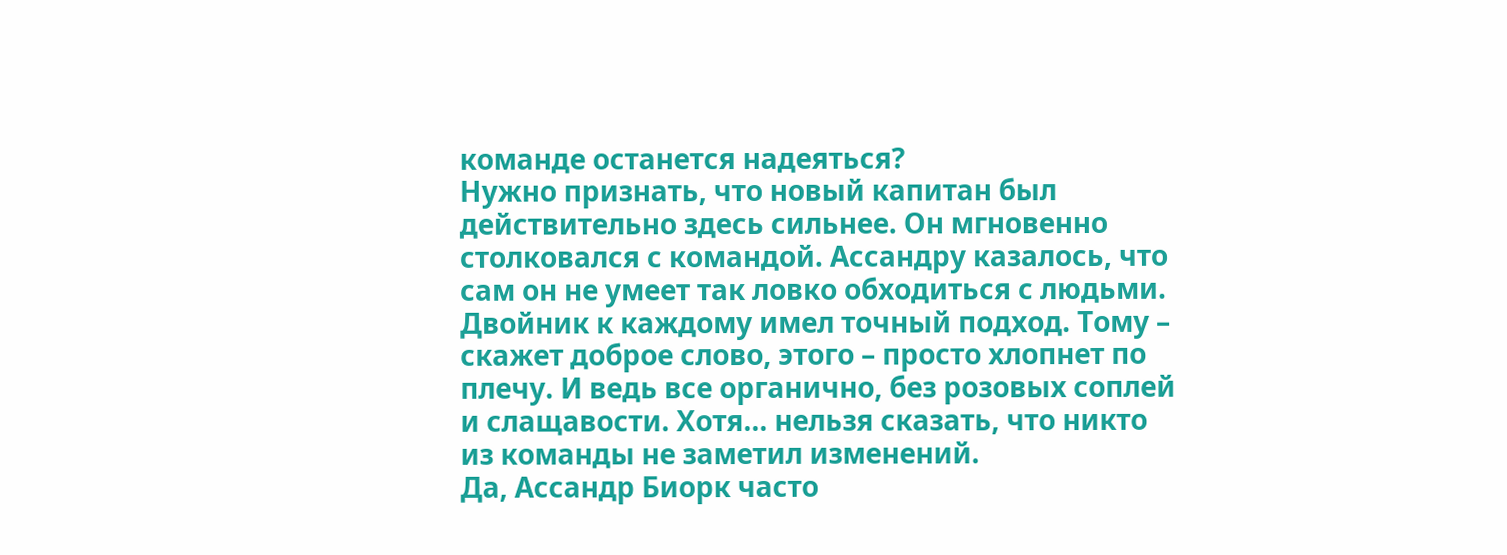команде останется надеяться?
Нужно признать, что новый капитан был действительно здесь сильнее. Он мгновенно столковался с командой. Ассандру казалось, что сам он не умеет так ловко обходиться с людьми. Двойник к каждому имел точный подход. Тому – скажет доброе слово, этого – просто хлопнет по плечу. И ведь все органично, без розовых соплей и слащавости. Хотя… нельзя сказать, что никто из команды не заметил изменений.
Да, Ассандр Биорк часто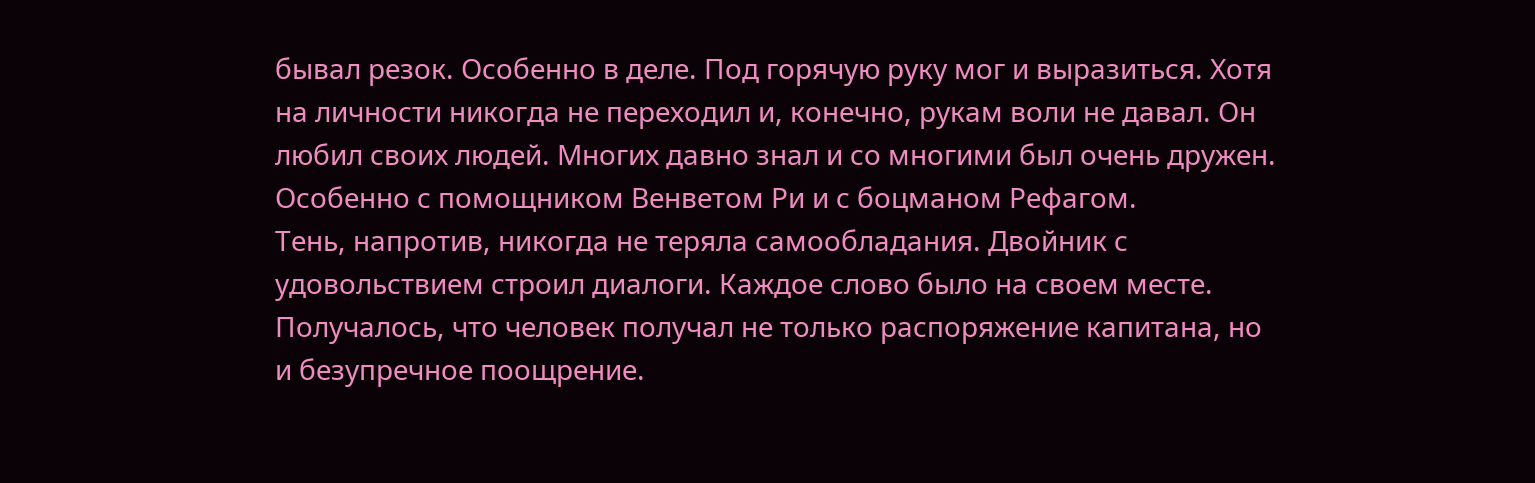бывал резок. Особенно в деле. Под горячую руку мог и выразиться. Хотя на личности никогда не переходил и, конечно, рукам воли не давал. Он любил своих людей. Многих давно знал и со многими был очень дружен. Особенно с помощником Венветом Ри и с боцманом Рефагом.
Тень, напротив, никогда не теряла самообладания. Двойник с удовольствием строил диалоги. Каждое слово было на своем месте. Получалось, что человек получал не только распоряжение капитана, но и безупречное поощрение.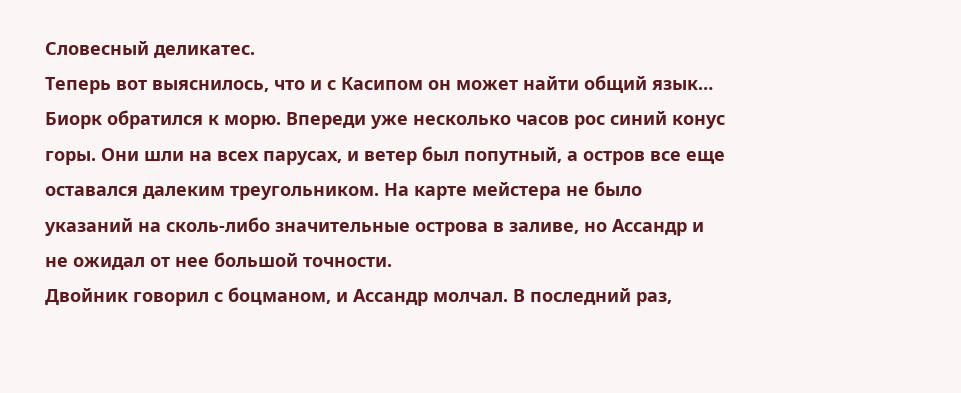Словесный деликатес.
Теперь вот выяснилось, что и с Касипом он может найти общий язык…
Биорк обратился к морю. Впереди уже несколько часов рос синий конус горы. Они шли на всех парусах, и ветер был попутный, а остров все еще оставался далеким треугольником. На карте мейстера не было указаний на сколь-либо значительные острова в заливе, но Ассандр и не ожидал от нее большой точности.
Двойник говорил с боцманом, и Ассандр молчал. В последний раз,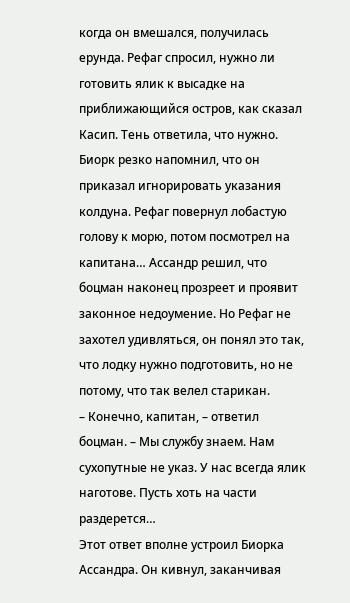когда он вмешался, получилась ерунда. Рефаг спросил, нужно ли готовить ялик к высадке на приближающийся остров, как сказал Касип. Тень ответила, что нужно. Биорк резко напомнил, что он приказал игнорировать указания колдуна. Рефаг повернул лобастую голову к морю, потом посмотрел на капитана… Ассандр решил, что боцман наконец прозреет и проявит законное недоумение. Но Рефаг не захотел удивляться, он понял это так, что лодку нужно подготовить, но не потому, что так велел старикан.
– Конечно, капитан, – ответил боцман. – Мы службу знаем. Нам сухопутные не указ. У нас всегда ялик наготове. Пусть хоть на части раздерется…
Этот ответ вполне устроил Биорка Ассандра. Он кивнул, заканчивая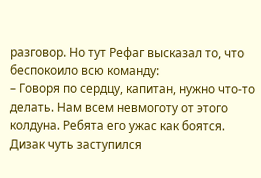разговор. Но тут Рефаг высказал то, что беспокоило всю команду:
– Говоря по сердцу, капитан, нужно что-то делать. Нам всем невмоготу от этого колдуна. Ребята его ужас как боятся. Дизак чуть заступился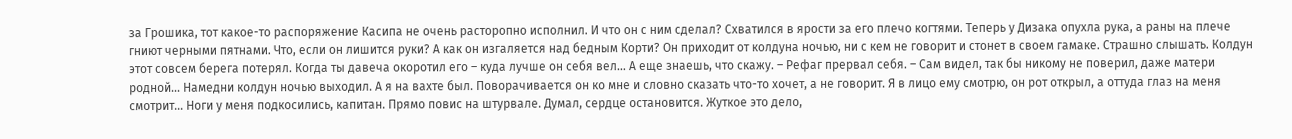за Грошика, тот какое-то распоряжение Касипа не очень расторопно исполнил. И что он с ним сделал? Схватился в ярости за его плечо когтями. Теперь у Дизака опухла рука, а раны на плече гниют черными пятнами. Что, если он лишится руки? А как он изгаляется над бедным Корти? Он приходит от колдуна ночью, ни с кем не говорит и стонет в своем гамаке. Страшно слышать. Колдун этот совсем берега потерял. Когда ты давеча окоротил его – куда лучше он себя вел… А еще знаешь, что скажу. – Рефаг прервал себя. – Сам видел, так бы никому не поверил, даже матери родной… Намедни колдун ночью выходил. А я на вахте был. Поворачивается он ко мне и словно сказать что-то хочет, а не говорит. Я в лицо ему смотрю, он рот открыл, а оттуда глаз на меня смотрит… Ноги у меня подкосились, капитан. Прямо повис на штурвале. Думал, сердце остановится. Жуткое это дело,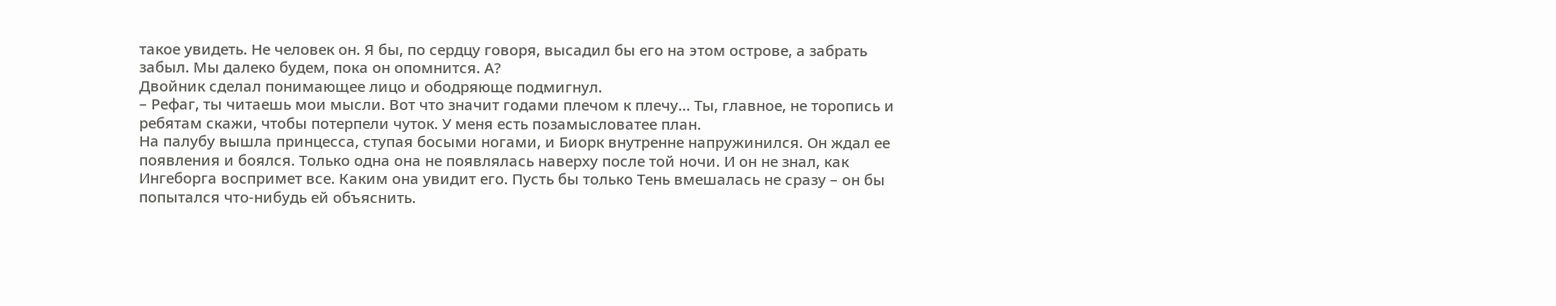такое увидеть. Не человек он. Я бы, по сердцу говоря, высадил бы его на этом острове, а забрать забыл. Мы далеко будем, пока он опомнится. А?
Двойник сделал понимающее лицо и ободряюще подмигнул.
– Рефаг, ты читаешь мои мысли. Вот что значит годами плечом к плечу… Ты, главное, не торопись и ребятам скажи, чтобы потерпели чуток. У меня есть позамысловатее план.
На палубу вышла принцесса, ступая босыми ногами, и Биорк внутренне напружинился. Он ждал ее появления и боялся. Только одна она не появлялась наверху после той ночи. И он не знал, как Ингеборга воспримет все. Каким она увидит его. Пусть бы только Тень вмешалась не сразу – он бы попытался что-нибудь ей объяснить.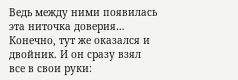Ведь между ними появилась эта ниточка доверия…
Конечно, тут же оказался и двойник. И он сразу взял все в свои руки: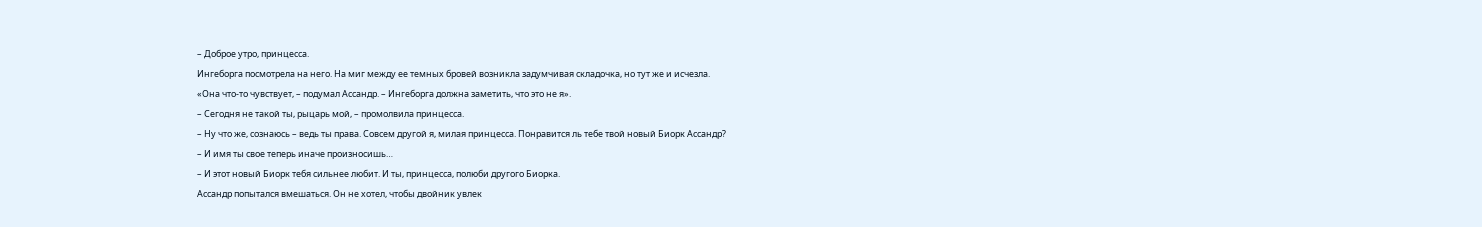– Доброе утро, принцесса.
Ингеборга посмотрела на него. На миг между ее темных бровей возникла задумчивая складочка, но тут же и исчезла.
«Она что-то чувствует, – подумал Ассандр. – Ингеборга должна заметить, что это не я».
– Сегодня не такой ты, рыцарь мой, – промолвила принцесса.
– Ну что же, сознаюсь – ведь ты права. Совсем другой я, милая принцесса. Понравится ль тебе твой новый Биорк Ассандр?
– И имя ты свое теперь иначе произносишь…
– И этот новый Биорк тебя сильнее любит. И ты, принцесса, полюби другого Биорка.
Ассандр попытался вмешаться. Он не хотел, чтобы двойник увлек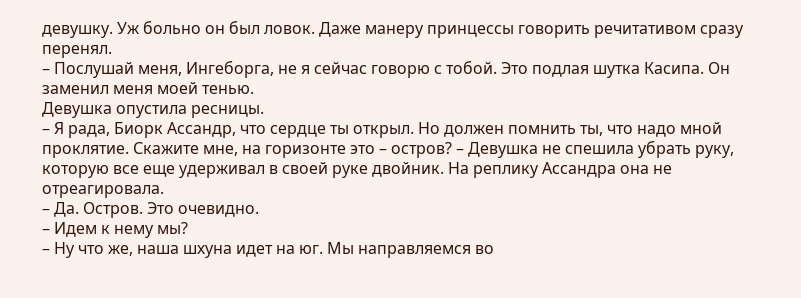девушку. Уж больно он был ловок. Даже манеру принцессы говорить речитативом сразу перенял.
– Послушай меня, Ингеборга, не я сейчас говорю с тобой. Это подлая шутка Касипа. Он заменил меня моей тенью.
Девушка опустила ресницы.
– Я рада, Биорк Ассандр, что сердце ты открыл. Но должен помнить ты, что надо мной проклятие. Скажите мне, на горизонте это – остров? – Девушка не спешила убрать руку, которую все еще удерживал в своей руке двойник. На реплику Ассандра она не отреагировала.
– Да. Остров. Это очевидно.
– Идем к нему мы?
– Ну что же, наша шхуна идет на юг. Мы направляемся во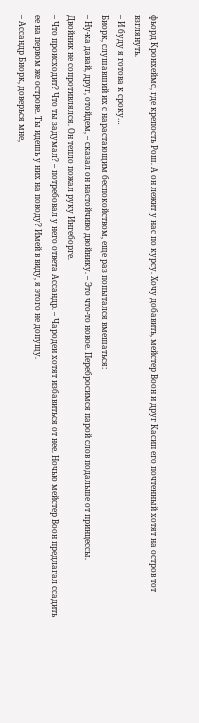фьорд Кронхеймс, где крепость Рош. А он лежит у нас по курсу. Хочу добавить, мейстер Воон и друг Касип его почтенный хотят на остров тот взглянуть.
– И буду я готова к сроку…
Биорк, слушавший их с нарастающим беспокойством, еще раз попытался вмешаться:
– Ну-ка давай, друг, отойдем, – сказал он настойчиво двойнику. – Это что-то новое. Перебросимся парой слов подальше от принцессы.
Двойник не сопротивлялся. Он тепло пожал руку Ингеборге.
– Что происходит? Что ты задумал? – потребовал у него ответа Ассандр. – Чародеи хотят избавиться от нее. Ночью мейстер Воон предлагал ссадить ее на первом же острове. Ты идешь у них на поводу? Имей в виду, я этого не допущу.
– Ассандр Биорк, доверься мне,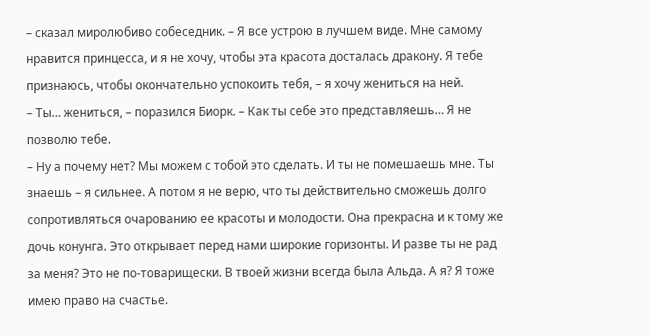– сказал миролюбиво собеседник. – Я все устрою в лучшем виде. Мне самому нравится принцесса, и я не хочу, чтобы эта красота досталась дракону. Я тебе признаюсь, чтобы окончательно успокоить тебя, – я хочу жениться на ней.
– Ты… жениться, – поразился Биорк. – Как ты себе это представляешь… Я не позволю тебе.
– Ну а почему нет? Мы можем с тобой это сделать. И ты не помешаешь мне. Ты знаешь – я сильнее. А потом я не верю, что ты действительно сможешь долго сопротивляться очарованию ее красоты и молодости. Она прекрасна и к тому же дочь конунга. Это открывает перед нами широкие горизонты. И разве ты не рад за меня? Это не по-товарищески. В твоей жизни всегда была Альда. А я? Я тоже имею право на счастье.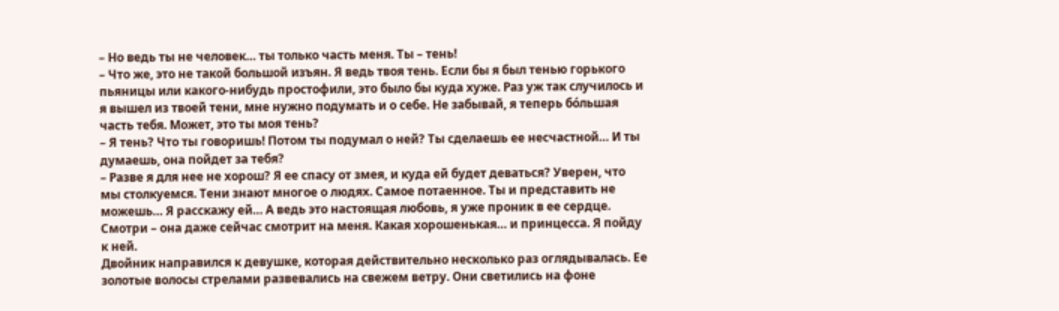– Но ведь ты не человек… ты только часть меня. Ты – тень!
– Что же, это не такой большой изъян. Я ведь твоя тень. Если бы я был тенью горького пьяницы или какого-нибудь простофили, это было бы куда хуже. Раз уж так случилось и я вышел из твоей тени, мне нужно подумать и о себе. Не забывай, я теперь бо́льшая часть тебя. Может, это ты моя тень?
– Я тень? Что ты говоришь! Потом ты подумал о ней? Ты сделаешь ее несчастной… И ты думаешь, она пойдет за тебя?
– Разве я для нее не хорош? Я ее спасу от змея, и куда ей будет деваться? Уверен, что мы столкуемся. Тени знают многое о людях. Самое потаенное. Ты и представить не можешь… Я расскажу ей… А ведь это настоящая любовь, я уже проник в ее сердце. Смотри – она даже сейчас смотрит на меня. Какая хорошенькая… и принцесса. Я пойду к ней.
Двойник направился к девушке, которая действительно несколько раз оглядывалась. Ее золотые волосы стрелами развевались на свежем ветру. Они светились на фоне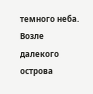темного неба. Возле далекого острова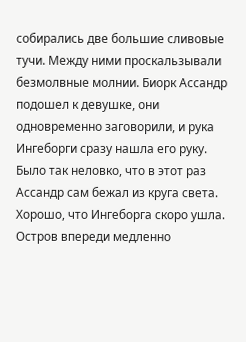собирались две большие сливовые тучи. Между ними проскальзывали безмолвные молнии. Биорк Ассандр подошел к девушке, они одновременно заговорили, и рука Ингеборги сразу нашла его руку.
Было так неловко, что в этот раз Ассандр сам бежал из круга света. Хорошо, что Ингеборга скоро ушла.
Остров впереди медленно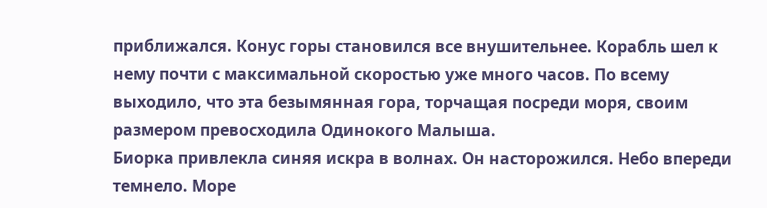приближался. Конус горы становился все внушительнее. Корабль шел к нему почти с максимальной скоростью уже много часов. По всему выходило, что эта безымянная гора, торчащая посреди моря, своим размером превосходила Одинокого Малыша.
Биорка привлекла синяя искра в волнах. Он насторожился. Небо впереди темнело. Море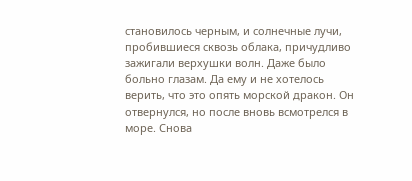становилось черным, и солнечные лучи, пробившиеся сквозь облака, причудливо зажигали верхушки волн. Даже было больно глазам. Да ему и не хотелось верить, что это опять морской дракон. Он отвернулся, но после вновь всмотрелся в море. Снова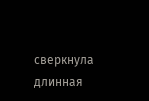сверкнула длинная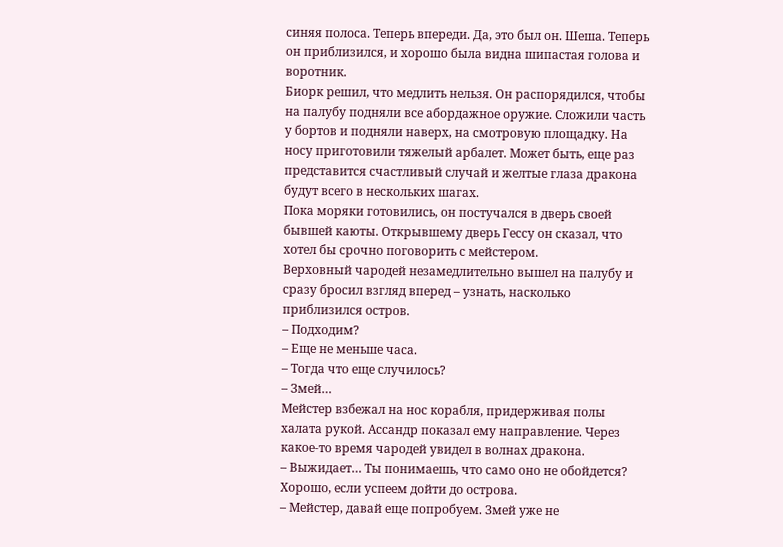синяя полоса. Теперь впереди. Да, это был он. Шеша. Теперь он приблизился, и хорошо была видна шипастая голова и воротник.
Биорк решил, что медлить нельзя. Он распорядился, чтобы на палубу подняли все абордажное оружие. Сложили часть у бортов и подняли наверх, на смотровую площадку. На носу приготовили тяжелый арбалет. Может быть, еще раз представится счастливый случай и желтые глаза дракона будут всего в нескольких шагах.
Пока моряки готовились, он постучался в дверь своей бывшей каюты. Открывшему дверь Гессу он сказал, что хотел бы срочно поговорить с мейстером.
Верховный чародей незамедлительно вышел на палубу и сразу бросил взгляд вперед – узнать, насколько приблизился остров.
– Подходим?
– Еще не меньше часа.
– Тогда что еще случилось?
– Змей…
Мейстер взбежал на нос корабля, придерживая полы халата рукой. Ассандр показал ему направление. Через какое-то время чародей увидел в волнах дракона.
– Выжидает… Ты понимаешь, что само оно не обойдется? Хорошо, если успеем дойти до острова.
– Мейстер, давай еще попробуем. Змей уже не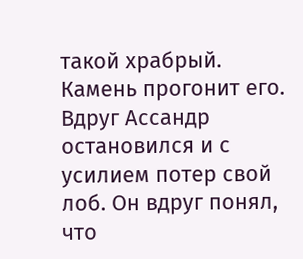такой храбрый. Камень прогонит его.
Вдруг Ассандр остановился и с усилием потер свой лоб. Он вдруг понял, что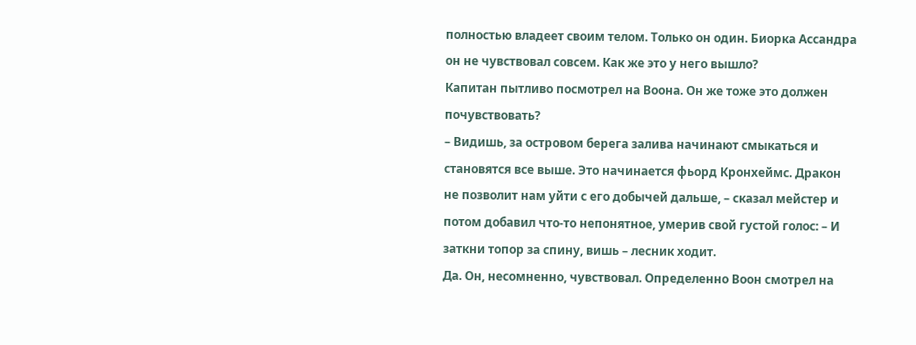полностью владеет своим телом. Только он один. Биорка Ассандра он не чувствовал совсем. Как же это у него вышло?
Капитан пытливо посмотрел на Воона. Он же тоже это должен почувствовать?
– Видишь, за островом берега залива начинают смыкаться и становятся все выше. Это начинается фьорд Кронхеймс. Дракон не позволит нам уйти с его добычей дальше, – сказал мейстер и потом добавил что-то непонятное, умерив свой густой голос: – И заткни топор за спину, вишь – лесник ходит.
Да. Он, несомненно, чувствовал. Определенно Воон смотрел на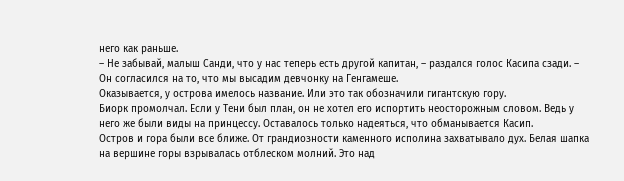него как раньше.
– Не забывай, малыш Санди, что у нас теперь есть другой капитан, – раздался голос Касипа сзади. – Он согласился на то, что мы высадим девчонку на Генгамеше.
Оказывается, у острова имелось название. Или это так обозначили гигантскую гору.
Биорк промолчал. Если у Тени был план, он не хотел его испортить неосторожным словом. Ведь у него же были виды на принцессу. Оставалось только надеяться, что обманывается Касип.
Остров и гора были все ближе. От грандиозности каменного исполина захватывало дух. Белая шапка на вершине горы взрывалась отблеском молний. Это над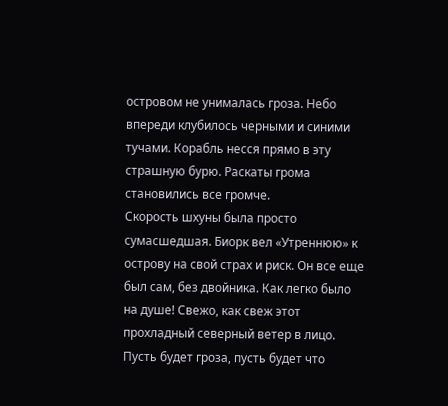островом не унималась гроза. Небо впереди клубилось черными и синими тучами. Корабль несся прямо в эту страшную бурю. Раскаты грома становились все громче.
Скорость шхуны была просто сумасшедшая. Биорк вел «Утреннюю» к острову на свой страх и риск. Он все еще был сам, без двойника. Как легко было на душе! Свежо, как свеж этот прохладный северный ветер в лицо. Пусть будет гроза, пусть будет что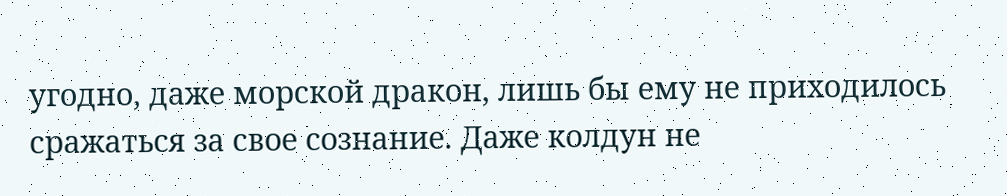угодно, даже морской дракон, лишь бы ему не приходилось сражаться за свое сознание. Даже колдун не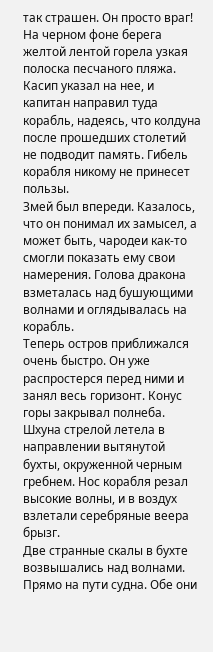так страшен. Он просто враг!
На черном фоне берега желтой лентой горела узкая полоска песчаного пляжа. Касип указал на нее, и капитан направил туда корабль, надеясь, что колдуна после прошедших столетий не подводит память. Гибель корабля никому не принесет пользы.
Змей был впереди. Казалось, что он понимал их замысел, а может быть, чародеи как-то смогли показать ему свои намерения. Голова дракона взметалась над бушующими волнами и оглядывалась на корабль.
Теперь остров приближался очень быстро. Он уже распростерся перед ними и занял весь горизонт. Конус горы закрывал полнеба.
Шхуна стрелой летела в направлении вытянутой бухты, окруженной черным гребнем. Нос корабля резал высокие волны, и в воздух взлетали серебряные веера брызг.
Две странные скалы в бухте возвышались над волнами. Прямо на пути судна. Обе они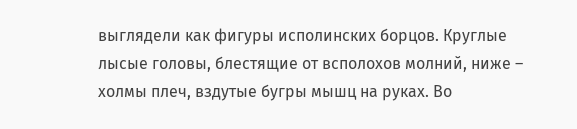выглядели как фигуры исполинских борцов. Круглые лысые головы, блестящие от всполохов молний, ниже – холмы плеч, вздутые бугры мышц на руках. Во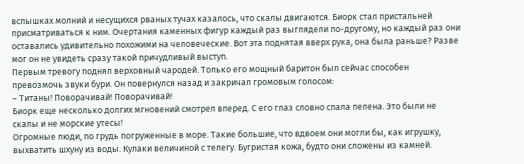вспышках молний и несущихся рваных тучах казалось, что скалы двигаются. Биорк стал пристальней присматриваться к ним. Очертания каменных фигур каждый раз выглядели по-другому, но каждый раз они оставались удивительно похожими на человеческие. Вот эта поднятая вверх рука, она была раньше? Разве мог он не увидеть сразу такой причудливый выступ.
Первым тревогу поднял верховный чародей. Только его мощный баритон был сейчас способен превозмочь звуки бури. Он повернулся назад и закричал громовым голосом:
– Титаны! Поворачивай! Поворачивай!
Биорк еще несколько долгих мгновений смотрел вперед. С его глаз словно спала пелена. Это были не скалы и не морские утесы!
Огромные люди, по грудь погруженные в море. Такие большие, что вдвоем они могли бы, как игрушку, выхватить шхуну из воды. Кулаки величиной с телегу. Бугристая кожа, будто они сложены из камней.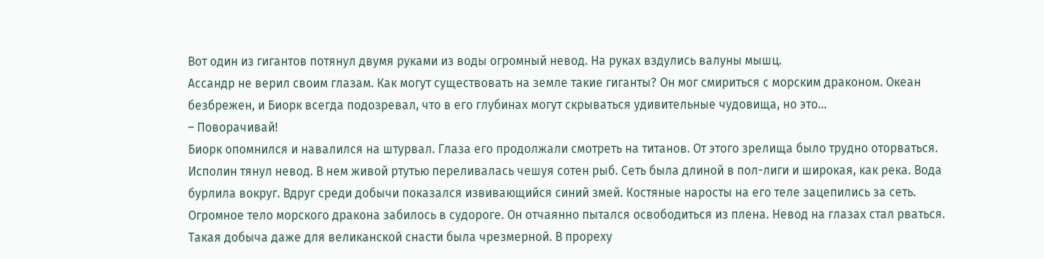Вот один из гигантов потянул двумя руками из воды огромный невод. На руках вздулись валуны мышц.
Ассандр не верил своим глазам. Как могут существовать на земле такие гиганты? Он мог смириться с морским драконом. Океан безбрежен, и Биорк всегда подозревал, что в его глубинах могут скрываться удивительные чудовища, но это…
– Поворачивай!
Биорк опомнился и навалился на штурвал. Глаза его продолжали смотреть на титанов. От этого зрелища было трудно оторваться.
Исполин тянул невод. В нем живой ртутью переливалась чешуя сотен рыб. Сеть была длиной в пол-лиги и широкая, как река. Вода бурлила вокруг. Вдруг среди добычи показался извивающийся синий змей. Костяные наросты на его теле зацепились за сеть. Огромное тело морского дракона забилось в судороге. Он отчаянно пытался освободиться из плена. Невод на глазах стал рваться. Такая добыча даже для великанской снасти была чрезмерной. В прореху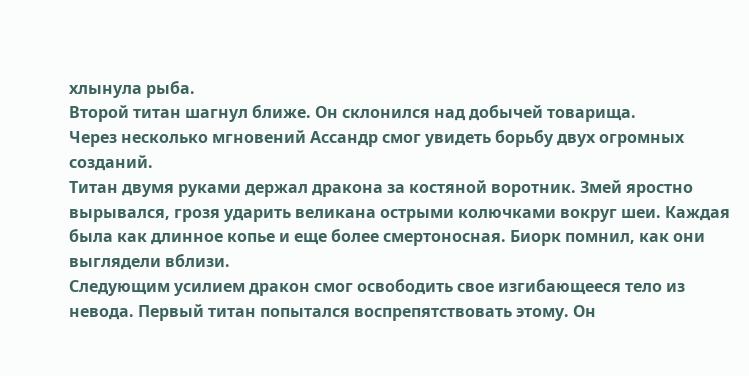хлынула рыба.
Второй титан шагнул ближе. Он склонился над добычей товарища.
Через несколько мгновений Ассандр смог увидеть борьбу двух огромных созданий.
Титан двумя руками держал дракона за костяной воротник. Змей яростно вырывался, грозя ударить великана острыми колючками вокруг шеи. Каждая была как длинное копье и еще более смертоносная. Биорк помнил, как они выглядели вблизи.
Следующим усилием дракон смог освободить свое изгибающееся тело из невода. Первый титан попытался воспрепятствовать этому. Он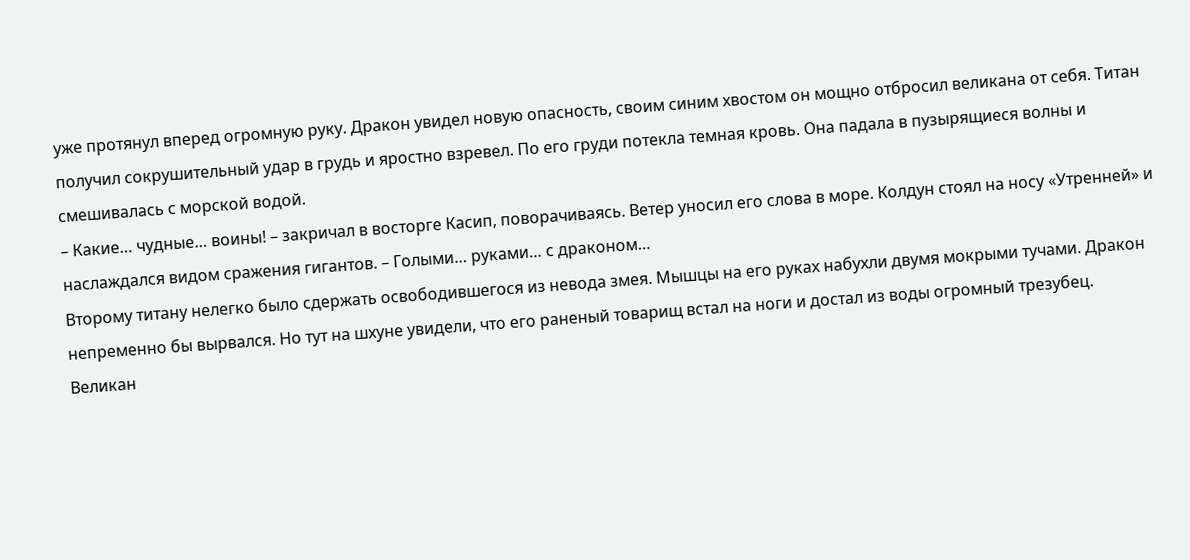уже протянул вперед огромную руку. Дракон увидел новую опасность, своим синим хвостом он мощно отбросил великана от себя. Титан получил сокрушительный удар в грудь и яростно взревел. По его груди потекла темная кровь. Она падала в пузырящиеся волны и смешивалась с морской водой.
– Какие… чудные… воины! – закричал в восторге Касип, поворачиваясь. Ветер уносил его слова в море. Колдун стоял на носу «Утренней» и наслаждался видом сражения гигантов. – Голыми… руками… с драконом…
Второму титану нелегко было сдержать освободившегося из невода змея. Мышцы на его руках набухли двумя мокрыми тучами. Дракон непременно бы вырвался. Но тут на шхуне увидели, что его раненый товарищ встал на ноги и достал из воды огромный трезубец.
Великан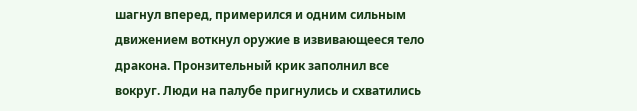шагнул вперед, примерился и одним сильным движением воткнул оружие в извивающееся тело дракона. Пронзительный крик заполнил все вокруг. Люди на палубе пригнулись и схватились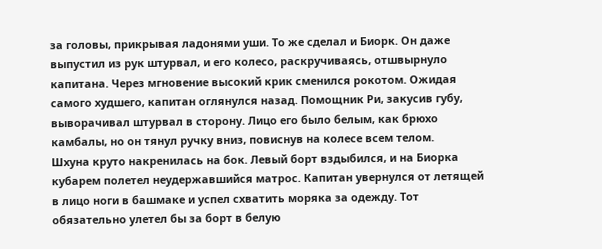за головы, прикрывая ладонями уши. То же сделал и Биорк. Он даже выпустил из рук штурвал, и его колесо, раскручиваясь, отшвырнуло капитана. Через мгновение высокий крик сменился рокотом. Ожидая самого худшего, капитан оглянулся назад. Помощник Ри, закусив губу, выворачивал штурвал в сторону. Лицо его было белым, как брюхо камбалы, но он тянул ручку вниз, повиснув на колесе всем телом.
Шхуна круто накренилась на бок. Левый борт вздыбился, и на Биорка кубарем полетел неудержавшийся матрос. Капитан увернулся от летящей в лицо ноги в башмаке и успел схватить моряка за одежду. Тот обязательно улетел бы за борт в белую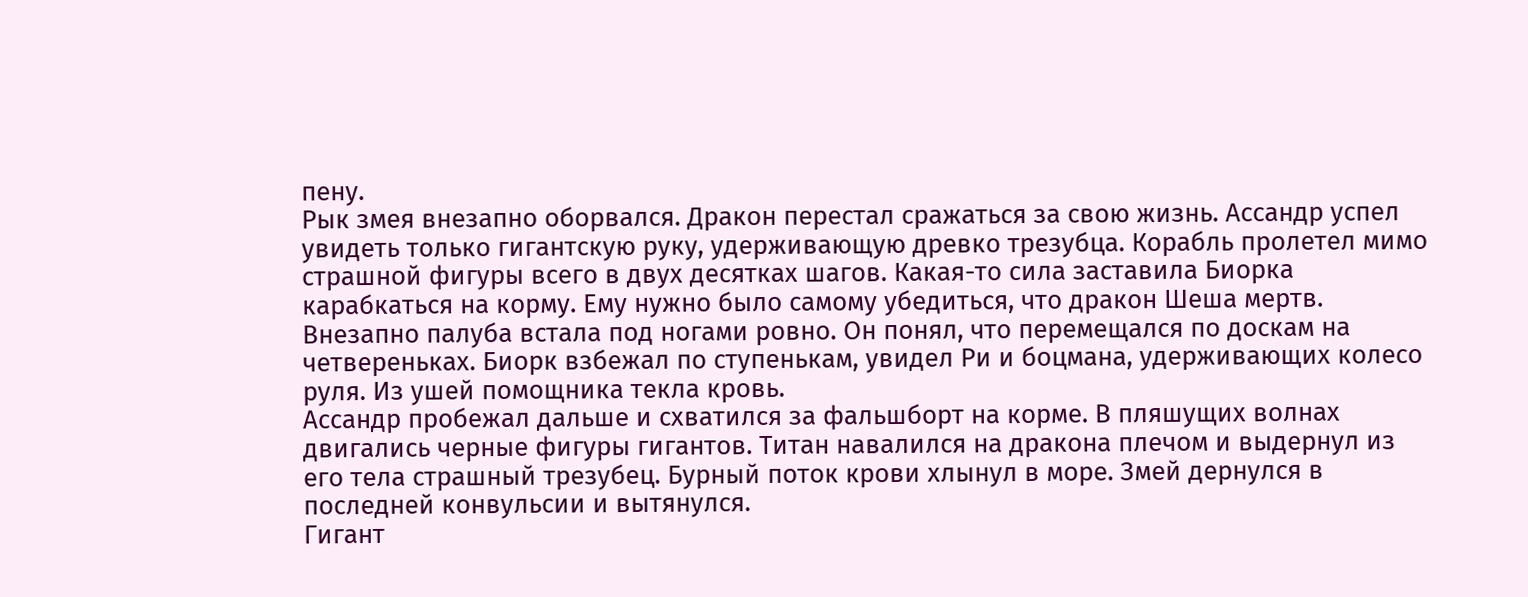пену.
Рык змея внезапно оборвался. Дракон перестал сражаться за свою жизнь. Ассандр успел увидеть только гигантскую руку, удерживающую древко трезубца. Корабль пролетел мимо страшной фигуры всего в двух десятках шагов. Какая-то сила заставила Биорка карабкаться на корму. Ему нужно было самому убедиться, что дракон Шеша мертв. Внезапно палуба встала под ногами ровно. Он понял, что перемещался по доскам на четвереньках. Биорк взбежал по ступенькам, увидел Ри и боцмана, удерживающих колесо руля. Из ушей помощника текла кровь.
Ассандр пробежал дальше и схватился за фальшборт на корме. В пляшущих волнах двигались черные фигуры гигантов. Титан навалился на дракона плечом и выдернул из его тела страшный трезубец. Бурный поток крови хлынул в море. Змей дернулся в последней конвульсии и вытянулся.
Гигант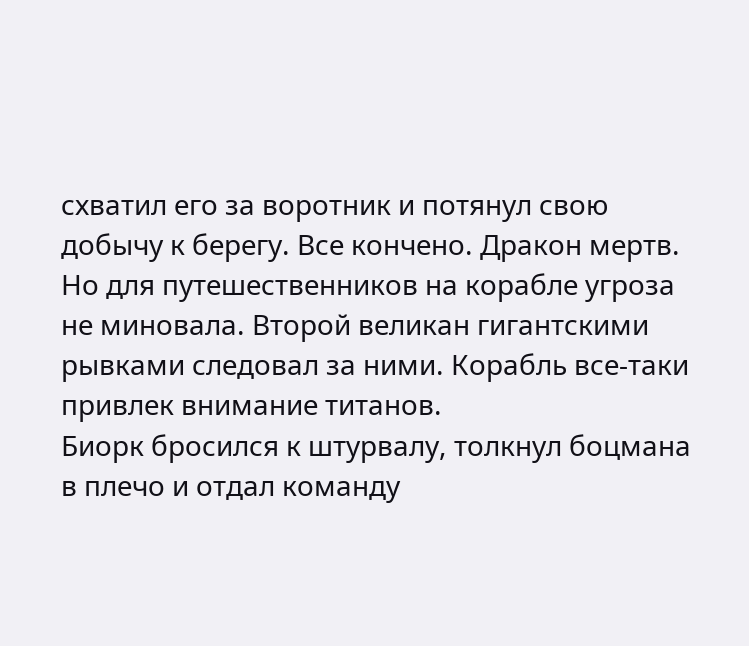схватил его за воротник и потянул свою добычу к берегу. Все кончено. Дракон мертв.
Но для путешественников на корабле угроза не миновала. Второй великан гигантскими рывками следовал за ними. Корабль все-таки привлек внимание титанов.
Биорк бросился к штурвалу, толкнул боцмана в плечо и отдал команду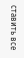ставить все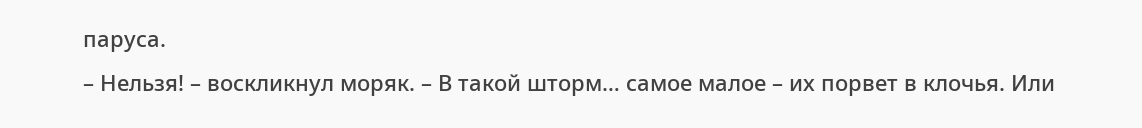паруса.
– Нельзя! – воскликнул моряк. – В такой шторм… самое малое – их порвет в клочья. Или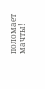поломает мачты!